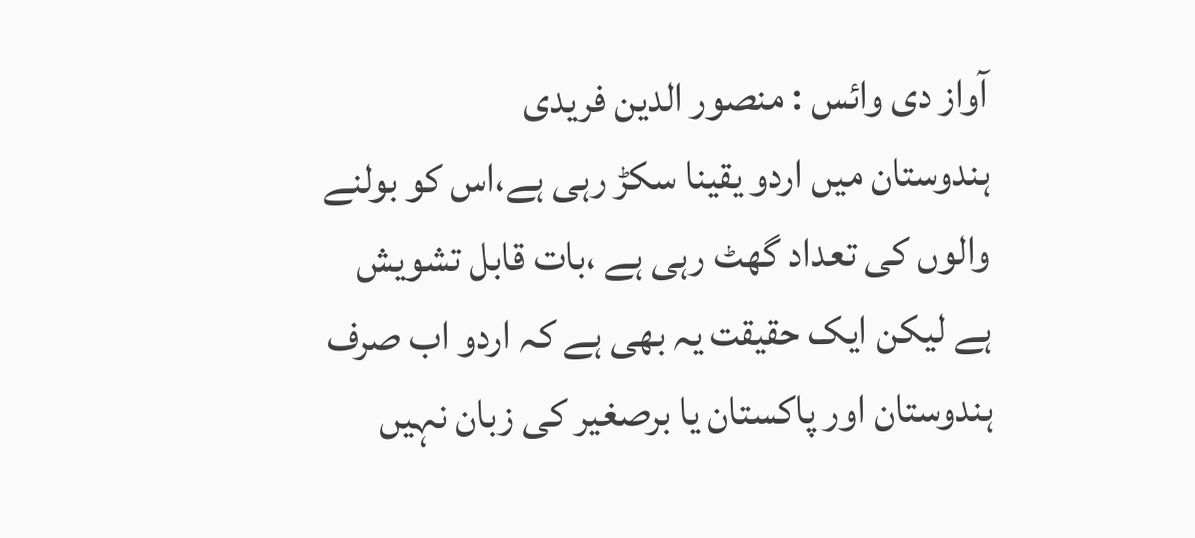آواز دی وائس : منصور الدین فریدی
ہندوستان میں اردو یقینا سکڑ رہی ہے،اس کو بولنے والوں کی تعداد گھٹ رہی ہے ،بات قابل تشویش ہے لیکن ایک حقیقت یہ بھی ہے کہ اردو اب صرف ہندوستان اور پاکستان یا برصغیر کی زبان نہیں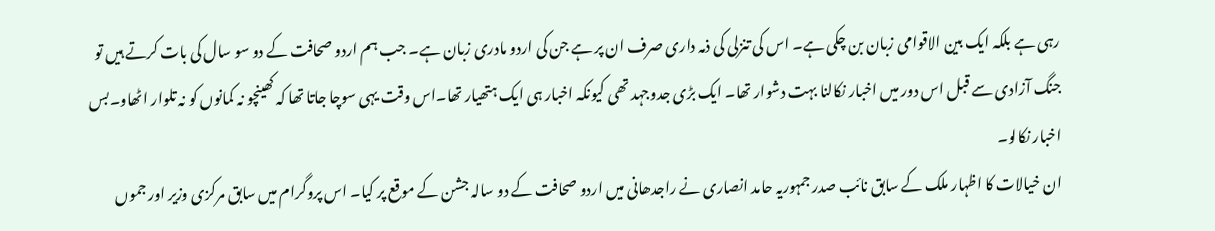رہی ہے بلکہ ایک بین الاقوامی زبان بن چکی ہے۔ اس کی تنزلی کی ذمہ داری صرف ان پر ہے جن کی اردو مادری زبان ہے۔ جب ہم اردو صحافت کے دو سو سال کی بات کرتے ہیں تو جنگ آزادی سے قبل اس دور میں اخبار نکالنا بہت دشوار تھا۔ ایک بڑی جدوجہد تھی کیونکہ اخبار ہی ایک ہتھیار تھا۔اس وقت یہی سوچا جاتا تھا کہ کھینچو نہ کمانوں کو نہ تلوار اٹھاو۔بس اخبار نکالو۔
ان خیالات کا اظہار ملک کے سابق نائب صدر جمہوریہ حامد انصاری نے راجدھانی میں اردو صحافت کے دو سالہ جشن کے موقع پر کیا۔ اس پروگرام میں سابق مرکزی وزیر اور جموں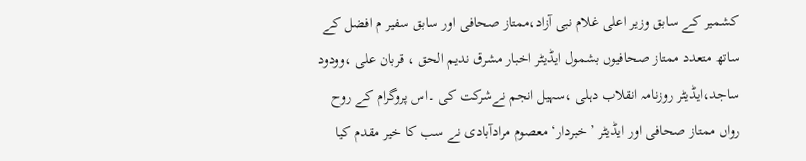کشمیر کے سابق وزیر اعلی غلام نبی آزاد،ممتاز صحافی اور سابق سفیر م افضل کے ساتھ متعدد ممتاز صحافیوں بشمول ایڈیٹر اخبار مشرق ندیم الحق ، قربان علی ،وودود ساجد،ایڈیٹر روزنامہ انقلاب دہلی ،سہیل انجم نےشرکت کی ۔اس پروگرام کے روح رواں ممتاز صحافی اور ایڈیٹر ’خبردار‘ معصوم مرادآبادی نے سب کا خیر مقدم کیا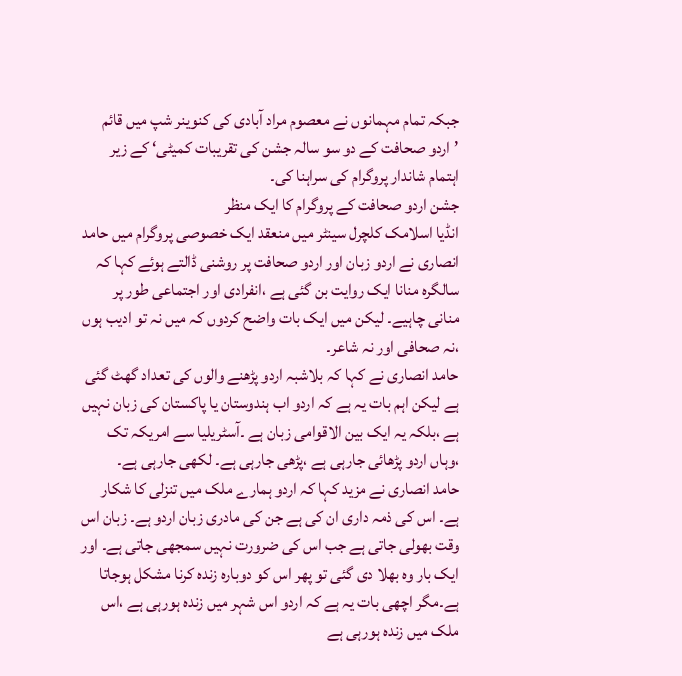جبکہ تمام مہمانوں نے معصوم مراد آبادی کی کنوینر شپ میں قائم ’اردو صحافت کے دو سو سالہ جشن کی تقریبات کمیٹی‘ کے زیر اہتمام شاندار پروگرام کی سراہنا کی۔
جشن اردو صحافت کے پروگرام کا ایک منظر
انڈیا اسلامک کلچرل سینٹر میں منعقد ایک خصوصی پروگرام میں حامد انصاری نے اردو زبان اور اردو صحافت پر روشنی ڈالتے ہوئے کہا کہ سالگرہ منانا ایک روایت بن گئی ہے ،انفرادی اور اجتماعی طور پر منانی چاہیے۔ لیکن میں ایک بات واضح کردوں کہ میں نہ تو ادیب ہوں ،نہ صحافی اور نہ شاعر۔
حامد انصاری نے کہا کہ بلاشبہ اردو پڑھنے والوں کی تعداد گھٹ گئی ہے لیکن اہم بات یہ ہے کہ اردو اب ہندوستان یا پاکستان کی زبان نہیں ہے ،بلکہ یہ ایک بین الاقوامی زبان ہے ۔آسٹریلیا سے امریکہ تک ،وہاں اردو پڑھائی جارہی ہے ،پڑھی جارہی ہے۔ لکھی جارہی ہے۔
حامد انصاری نے مزید کہا کہ اردو ہمارے ملک میں تنزلی کا شکار ہے۔ اس کی ذمہ داری ان کی ہے جن کی مادری زبان اردو ہے۔ زبان اس وقت بھولی جاتی ہے جب اس کی ضرورت نہیں سمجھی جاتی ہے۔ اور ایک بار وہ بھلا دی گئی تو پھر اس کو دوبارہ زندہ کرنا مشکل ہوجاتا ہے۔مگر اچھی بات یہ ہے کہ اردو اس شہر میں زندہ ہورہی ہے ،اس ملک میں زندہ ہورہی ہے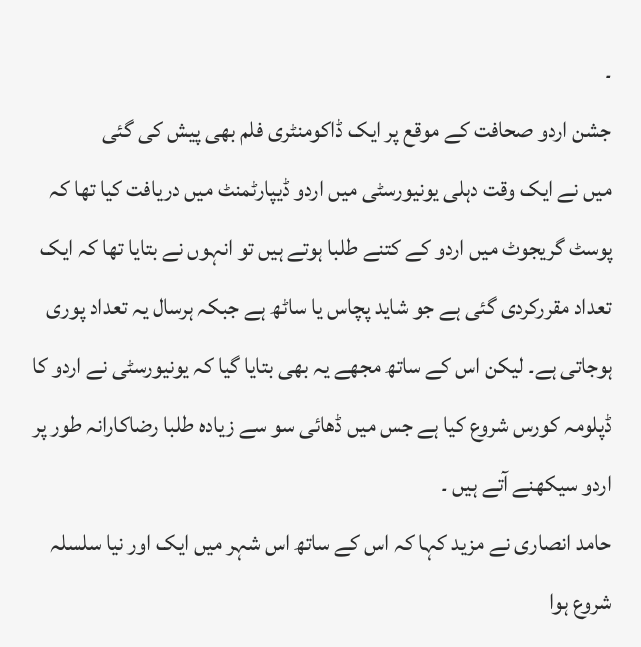۔
جشن اردو صحافت کے موقع پر ایک ڈاکومنٹری فلم بھی پیش کی گئی
میں نے ایک وقت دہلی یونیورسٹی میں اردو ڈیپارٹمنٹ میں دریافت کیا تھا کہ پوسٹ گریجوٹ میں اردو کے کتنے طلبا ہوتے ہیں تو انہوں نے بتایا تھا کہ ایک تعداد مقررکردی گئی ہے جو شاید پچاس یا ساٹھ ہے جبکہ ہرسال یہ تعداد پوری ہوجاتی ہے۔ لیکن اس کے ساتھ مجھے یہ بھی بتایا گیا کہ یونیورسٹی نے اردو کا ڈپلومہ کورس شروع کیا ہے جس میں ڈھائی سو سے زیادہ طلبا رضاکارانہ طور پر اردو سیکھنے آتے ہیں ۔
حامد انصاری نے مزید کہا کہ اس کے ساتھ اس شہر میں ایک اور نیا سلسلہ شروع ہوا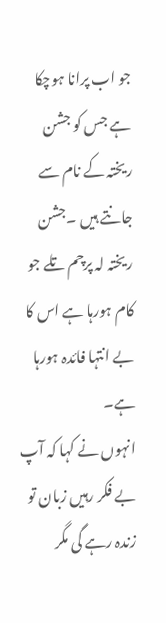جو اب پرانا ہوچکا ہے جس کو جشن ریختہ کے نام سے جانتے ہیں ۔جشن ریختہ لہ پرچم تلے جو کام ہورہا ہے اس کا بے انتہا فائدہ ہورہا ہے۔
انہوں نے کہا کہ آپ بے فکر رہیں زبان تو زندہ رہے گی مگر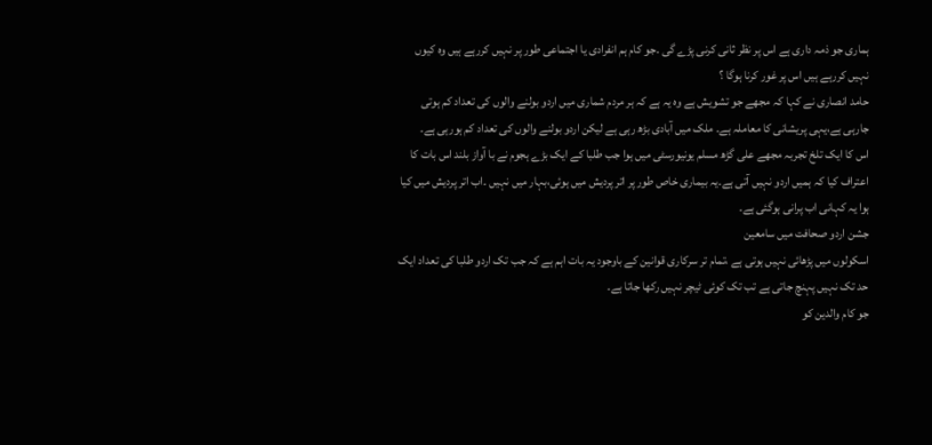ہماری جو ذمہ داری ہے اس پر نظر ثانی کرنی پڑے گی ۔جو کام ہم انفرادی یا اجتماعی طور پر نہیں کررہے ہیں وہ کیوں نہیں کررہے ہیں اس پر غور کرنا ہوگا ؟
حامد انصاری نے کہا کہ مجھے جو تشویش ہے وہ یہ ہے کہ ہر مردم شماری میں اردو بولنے والوں کی تعداد کم ہوتی جارہی ہے،یہی پریشانی کا معاملہ ہے۔ ملک میں آبادی بڑھ رہی ہے لیکن اردو بولنے والوں کی تعداد کم ہورہی ہے۔
اس کا ایک تلخ تجربہ مجھے علی گڑھ مسلم یونیورسٹی میں ہوا جب طلبا کے ایک بڑے ہجوم نے با آواز بلند اس بات کا اعتراف کیا کہ ہمیں اردو نہیں آتی ہے۔یہ بیماری خاص طور پر اتر پردیش میں ہوئی،بہار میں نہیں ۔اب اتر پردیش میں کیا ہوا یہ کہانی اب پرانی ہوگئی ہے۔
جشن اردو صحافت میں سامعین
اسکولوں میں پڑھائی نہیں ہوتی ہے ،تمام تر سرکاری قوانین کے باوجود یہ بات اہم ہے کہ جب تک اردو طلبا کی تعداد ایک حد تک نہیں پہنچ جاتی ہے تب تک کوئی ٹیچر نہیں رکھا جاتا ہے۔
جو کام والدین کو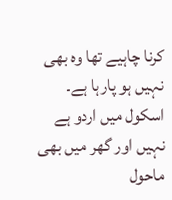کرنا چاہیے تھا وہ بھی نہیں ہو پارہا ہے۔ اسکول میں اردو ہے نہیں اور گھر میں بھی ماحول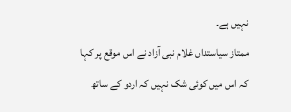نہیں ہے۔
ممتاز سیاستداں غلام نبی آزاد نے اس موقع پر کہا کہ اس میں کوئی شک نہیں کہ اردو کے ساتھ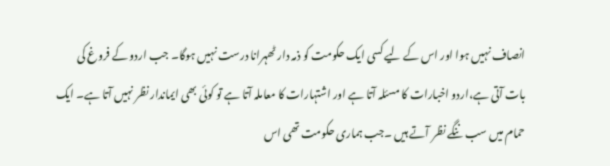انصاف نہیں ہوا اور اس کے لیے کسی ایک حکومت کو ذمہ دار ٹھہرانا درست نہیں ہوگا۔ جب اردو کے فروغ کی بات آتی ہے،اردو اخبارات کا مسئلہ آتا ہے اور اشتہارات کا معاملہ آتا ہے تو کوئی بھی ایماندار نظر نہیں آتا ہے۔ ایک حمام میں سب ننگے نظر آتے ہیں ۔جب ہماری حکومت تھی اس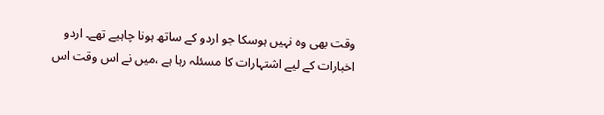وقت بھی وہ نہیں ہوسکا جو اردو کے ساتھ ہونا چاہیے تھے۔ اردو اخبارات کے لیے اشتہارات کا مسئلہ رہا ہے ،میں نے اس وقت اس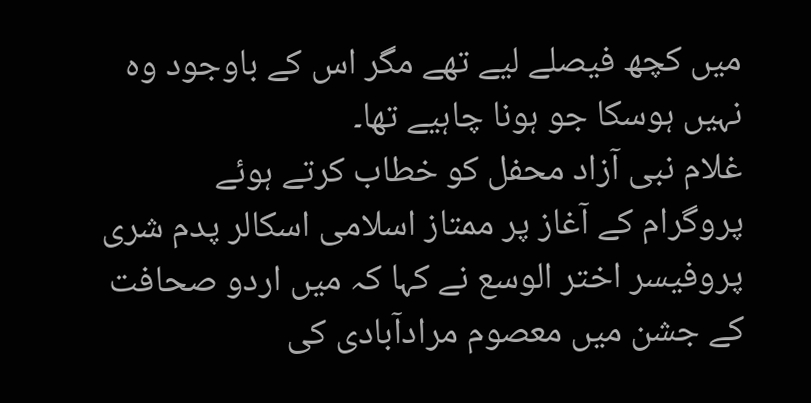میں کچھ فیصلے لیے تھے مگر اس کے باوجود وہ نہیں ہوسکا جو ہونا چاہیے تھا۔
غلام نبی آزاد محفل کو خطاب کرتے ہوئے
پروگرام کے آغاز پر ممتاز اسلامی اسکالر پدم شری پروفیسر اختر الوسع نے کہا کہ میں اردو صحافت کے جشن میں معصوم مرادآبادی کی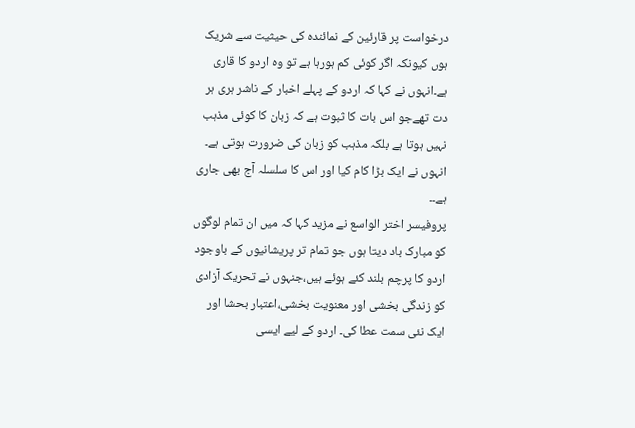درخواست پر قارئین کے نمائندہ کی حیثیت سے شریک ہوں کیونکہ اگر کوئی کم ہورہا ہے تو وہ اردو کا قاری ہے۔انہوں نے کہا کہ اردو کے پہلے اخبار کے ناشر ہری ہر دت تھےجو اس بات کا ثبوت ہے کہ زبان کا کوئی مذہب نہیں ہوتا ہے بلکہ مذہب کو زبان کی ضرورت ہوتی ہے۔ انہوں نے ایک بڑا کام کیا اور اس کا سلسلہ آج بھی جاری ہے۔۔
پروفیسر اختر الواسع نے مزید کہا کہ میں ان تمام لوگوں کو مبارک باد دیتا ہوں جو تمام تر پریشانیوں کے باوجود اردو کا پرچم بلند کئے ہوئے ہیں،جنہوں نے تحریک آزادی کو زندگی بخشی اور معنویت بخشی،اعتبار بحشا اور ایک نئی سمت عطا کی۔ اردو کے لیے ایسی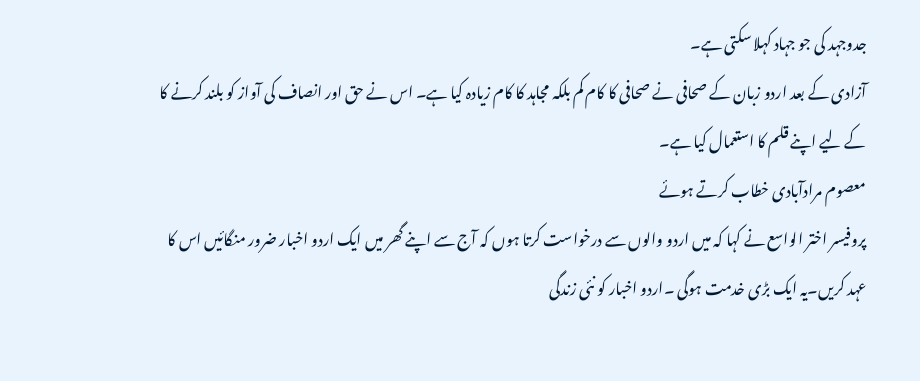جدوجہد کی جو جہاد کہلا سکتی ہے۔
آزادی کے بعد اردو زبان کے صحافی نے صحافی کا کام کم بلکہ مجاہد کا کام زیادہ کیا ہے۔ اس نے حق اور انصاف کی آواز کو بلند کرنے کا کے لیے اپنے قلم کا استعمال کیا ہے۔
معصوم مرادآبادی خطاب کرتے ہوئے
پروفیسر اختر الواسع نے کہا کہ میں اردو والوں سے درخواست کرتا ہوں کہ آج سے اپنے گھر میں ایک اردو اخبار ضرور منگائیں اس کا عہد کریں۔یہ ایک بڑی خدمت ہوگی ۔اردو اخبار کو نئی زندگی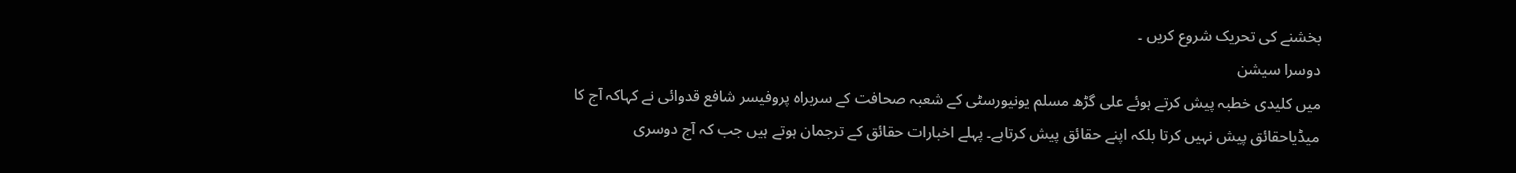بخشنے کی تحریک شروع کریں ۔
دوسرا سیشن
میں کلیدی خطبہ پیش کرتے ہوئے علی گڑھ مسلم یونیورسٹی کے شعبہ صحافت کے سربراہ پروفیسر شافع قدوائی نے کہاکہ آج کا میڈیاحقائق پیش نہیں کرتا بلکہ اپنے حقائق پیش کرتاہے۔ پہلے اخبارات حقائق کے ترجمان ہوتے ہیں جب کہ آج دوسری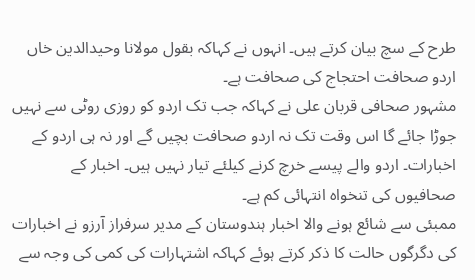طرح کے سچ بیان کرتے ہیں۔ انہوں نے کہاکہ بقول مولانا وحیدالدین خاں اردو صحافت احتجاج کی صحافت ہے۔
مشہور صحافی قربان علی نے کہاکہ جب تک اردو کو روزی روٹی سے نہیں جوڑا جائے گا اس وقت تک نہ اردو صحافت بچیں گے اور نہ ہی اردو کے اخبارات۔ اردو والے پیسے خرچ کرنے کیلئے تیار نہیں ہیں۔ اخبار کے صحافیوں کی تنخواہ انتہائی کم ہے۔
ممبئی سے شائع ہونے والا اخبار ہندوستان کے مدیر سرفراز آرزو نے اخبارات کی دگرگوں حالت کا ذکر کرتے ہوئے کہاکہ اشتہارات کی کمی کی وجہ سے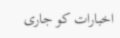اخبارات کو جاری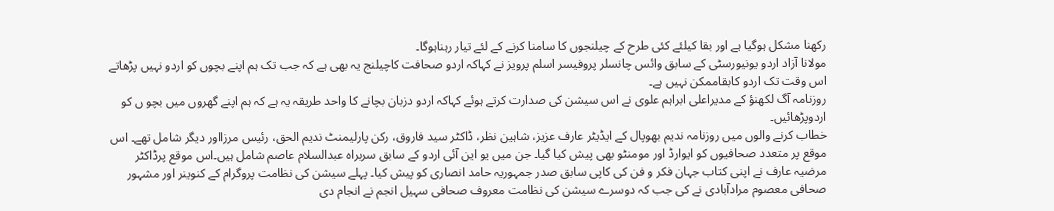رکھنا مشکل ہوگیا ہے اور بقا کیلئے کئی طرح کے چیلنجوں کا سامنا کرنے کے لئے تیار رہناہوگا۔
مولانا آزاد اردو یونیورسٹی کے سابق وائس چانسلر پروفیسر اسلم پرویز نے کہاکہ اردو صحافت کاچیلنج یہ بھی ہے کہ جب تک ہم اپنے بچوں کو اردو نہیں پڑھاتے اس وقت تک اردو کابقاممکن نہیں ہے۔
روزنامہ آگ لکھنؤ کے مدیراعلی ابراہم علوی نے اس سیشن کی صدارت کرتے ہوئے کہاکہ اردو دزبان بچانے کا واحد طریقہ یہ ہے کہ ہم اپنے گھروں میں بچو ں کو اردوپڑھائیں۔
خطاب کرنے والوں میں روزنامہ ندیم بھوپال کے ایڈیٹر عارف عزیز، شاہین نظر، ڈاکٹر سید فاروق، رکن پارلیمنٹ ندیم الحق، رئیس مرزااور دیگر شامل تھے۔ اس موقع پر متعدد صحافیوں کو ایوارڈ اور مومنٹو بھی پیش کیا گیا۔ جن میں یو این آئی اردو کے سابق سربراہ عبدالسلام عاصم شامل ہیں۔اس موقع پرڈاکٹر مرضیہ عارف نے اپنی کتاب جہان فکر و فن کی کاپی سابق صدر جمہوریہ حامد انصاری کو پیش کیا۔ پہلے سیشن کی نظامت پروگرام کے کنوینر اور مشہور صحافی معصوم مرادآبادی نے کی جب کہ دوسرے سیشن کی نظامت معروف صحافی سہیل انجم نے انجام دی